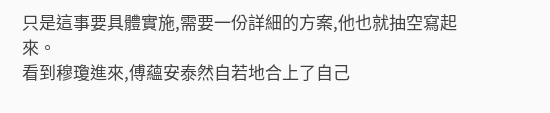只是這事要具體實施,需要一份詳細的方案,他也就抽空寫起來。
看到穆瓊進來,傅蘊安泰然自若地合上了自己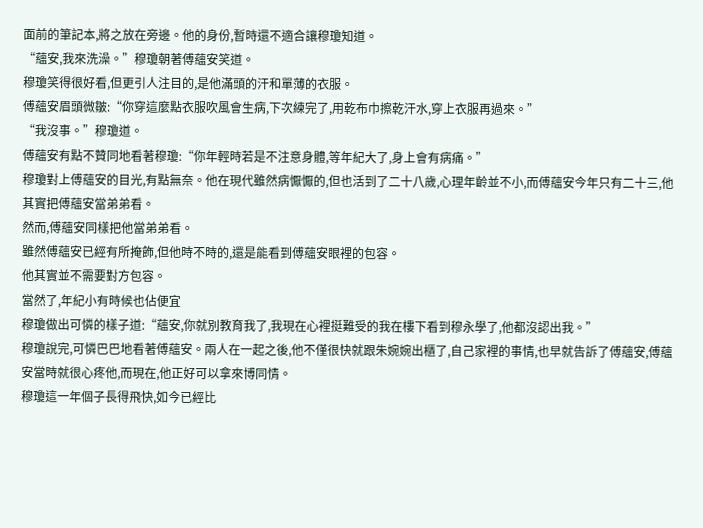面前的筆記本,將之放在旁邊。他的身份,暫時還不適合讓穆瓊知道。
“蘊安,我來洗澡。”穆瓊朝著傅蘊安笑道。
穆瓊笑得很好看,但更引人注目的,是他滿頭的汗和單薄的衣服。
傅蘊安眉頭微皺:“你穿這麼點衣服吹風會生病,下次練完了,用乾布巾擦乾汗水,穿上衣服再過來。”
“我沒事。”穆瓊道。
傅蘊安有點不贊同地看著穆瓊:“你年輕時若是不注意身體,等年紀大了,身上會有病痛。”
穆瓊對上傅蘊安的目光,有點無奈。他在現代雖然病懨懨的,但也活到了二十八歲,心理年齡並不小,而傅蘊安今年只有二十三,他其實把傅蘊安當弟弟看。
然而,傅蘊安同樣把他當弟弟看。
雖然傅蘊安已經有所掩飾,但他時不時的,還是能看到傅蘊安眼裡的包容。
他其實並不需要對方包容。
當然了,年紀小有時候也佔便宜
穆瓊做出可憐的樣子道:“蘊安,你就別教育我了,我現在心裡挺難受的我在樓下看到穆永學了,他都沒認出我。”
穆瓊說完,可憐巴巴地看著傅蘊安。兩人在一起之後,他不僅很快就跟朱婉婉出櫃了,自己家裡的事情,也早就告訴了傅蘊安,傅蘊安當時就很心疼他,而現在,他正好可以拿來博同情。
穆瓊這一年個子長得飛快,如今已經比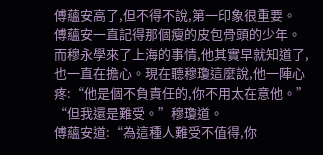傅蘊安高了,但不得不說,第一印象很重要。
傅蘊安一直記得那個瘦的皮包骨頭的少年。
而穆永學來了上海的事情,他其實早就知道了,也一直在擔心。現在聽穆瓊這麼說,他一陣心疼:“他是個不負責任的,你不用太在意他。”
“但我還是難受。”穆瓊道。
傅蘊安道:“為這種人難受不值得,你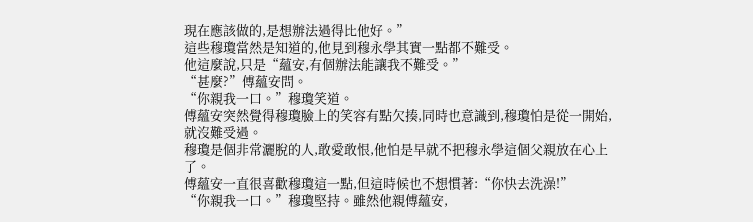現在應該做的,是想辦法過得比他好。”
這些穆瓊當然是知道的,他見到穆永學其實一點都不難受。
他這麼說,只是“蘊安,有個辦法能讓我不難受。”
“甚麼?”傅蘊安問。
“你親我一口。”穆瓊笑道。
傅蘊安突然覺得穆瓊臉上的笑容有點欠揍,同時也意識到,穆瓊怕是從一開始,就沒難受過。
穆瓊是個非常灑脫的人,敢愛敢恨,他怕是早就不把穆永學這個父親放在心上了。
傅蘊安一直很喜歡穆瓊這一點,但這時候也不想慣著:“你快去洗澡!”
“你親我一口。”穆瓊堅持。雖然他親傅蘊安,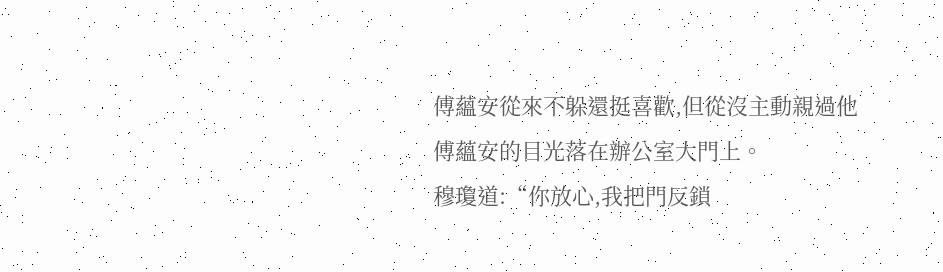傅蘊安從來不躲還挺喜歡,但從沒主動親過他
傅蘊安的目光落在辦公室大門上。
穆瓊道:“你放心,我把門反鎖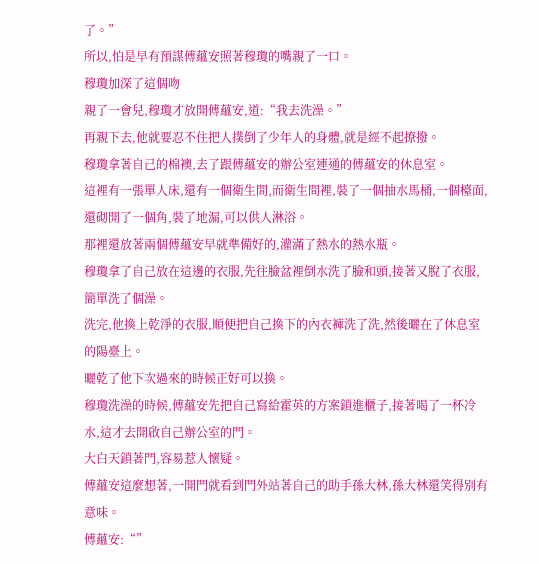了。”
所以,怕是早有預謀傅蘊安照著穆瓊的嘴親了一口。
穆瓊加深了這個吻
親了一會兒,穆瓊才放開傅蘊安,道:“我去洗澡。”
再親下去,他就要忍不住把人撲倒了少年人的身體,就是經不起撩撥。
穆瓊拿著自己的棉襖,去了跟傅蘊安的辦公室連通的傅蘊安的休息室。
這裡有一張單人床,還有一個衛生間,而衛生間裡,裝了一個抽水馬桶,一個檯面,還砌開了一個角,裝了地漏,可以供人淋浴。
那裡還放著兩個傅蘊安早就準備好的,灌滿了熱水的熱水瓶。
穆瓊拿了自己放在這邊的衣服,先往臉盆裡倒水洗了臉和頭,接著又脫了衣服,簡單洗了個澡。
洗完,他換上乾淨的衣服,順便把自己換下的內衣褲洗了洗,然後曬在了休息室的陽臺上。
曬乾了他下次過來的時候正好可以換。
穆瓊洗澡的時候,傅蘊安先把自己寫給霍英的方案鎖進櫃子,接著喝了一杯冷水,這才去開啟自己辦公室的門。
大白天鎖著門,容易惹人懷疑。
傅蘊安這麼想著,一開門就看到門外站著自己的助手孫大林,孫大林還笑得別有意味。
傅蘊安:“”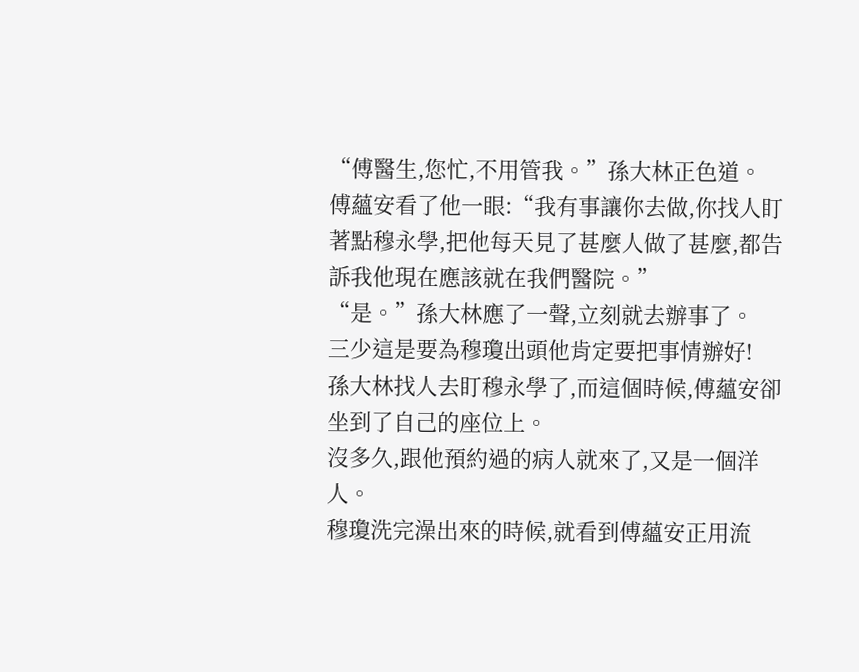“傅醫生,您忙,不用管我。”孫大林正色道。
傅蘊安看了他一眼:“我有事讓你去做,你找人盯著點穆永學,把他每天見了甚麼人做了甚麼,都告訴我他現在應該就在我們醫院。”
“是。”孫大林應了一聲,立刻就去辦事了。
三少這是要為穆瓊出頭他肯定要把事情辦好!
孫大林找人去盯穆永學了,而這個時候,傅蘊安卻坐到了自己的座位上。
沒多久,跟他預約過的病人就來了,又是一個洋人。
穆瓊洗完澡出來的時候,就看到傅蘊安正用流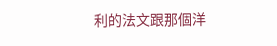利的法文跟那個洋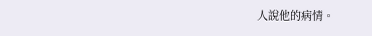人說他的病情。